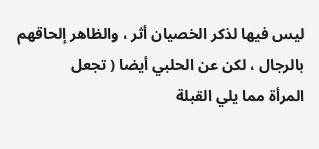ليس فيها لذكر الخصيان أثر ، والظاهر إلحاقهم بالرجال ، لكن عن الحلبي أيضا ( تجعل
المرأة مما يلي القبلة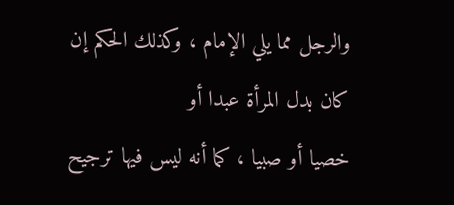والرجل مما يلي الإمام ، وكذلك الحكم إن كان بدل المرأة عبدا أو
خصيا أو صبيا ، كما أنه ليس فيها ترجيح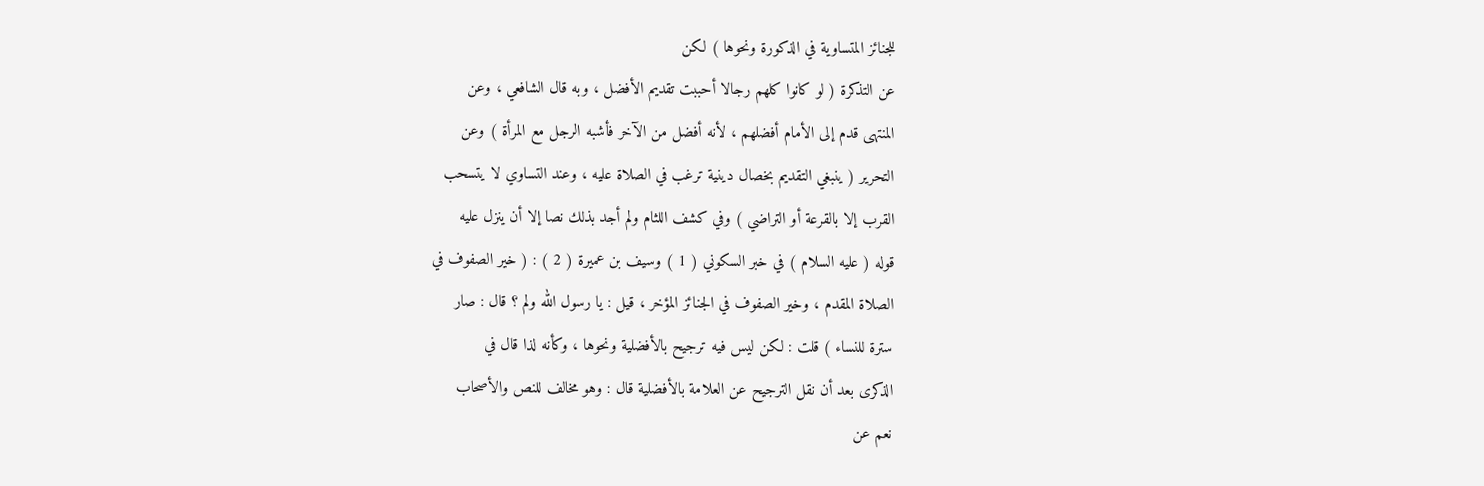للجنائز المتساوية في الذكورة ونحوها ) لكن
عن التذكرة ( لو كانوا كلهم رجالا أحببت تقديم الأفضل ، وبه قال الشافعي ، وعن
المنتهى قدم إلى الأمام أفضلهم ، لأنه أفضل من الآخر فأشبه الرجل مع المرأة ) وعن
التحرير ( ينبغي التقديم بخصال دينية ترغب في الصلاة عليه ، وعند التساوي لا يتسحب
القرب إلا بالقرعة أو التراضي ) وفي كشف اللثام ولم أجد بذلك نصا إلا أن ينزل عليه
قوله ( عليه السلام ) في خبر السكوني ( 1 ) وسيف بن عميرة ( 2 ) : ( خير الصفوف في
الصلاة المقدم ، وخير الصفوف في الجنائز المؤخر ، قيل : يا رسول الله ولم ؟ قال : صار
سترة للنساء ) قلت : لكن ليس فيه ترجيح بالأفضلية ونحوها ، وكأنه لذا قال في
الذكرى بعد أن نقل الترجيح عن العلامة بالأفضلية قال : وهو مخالف للنص والأصحاب
نعم عن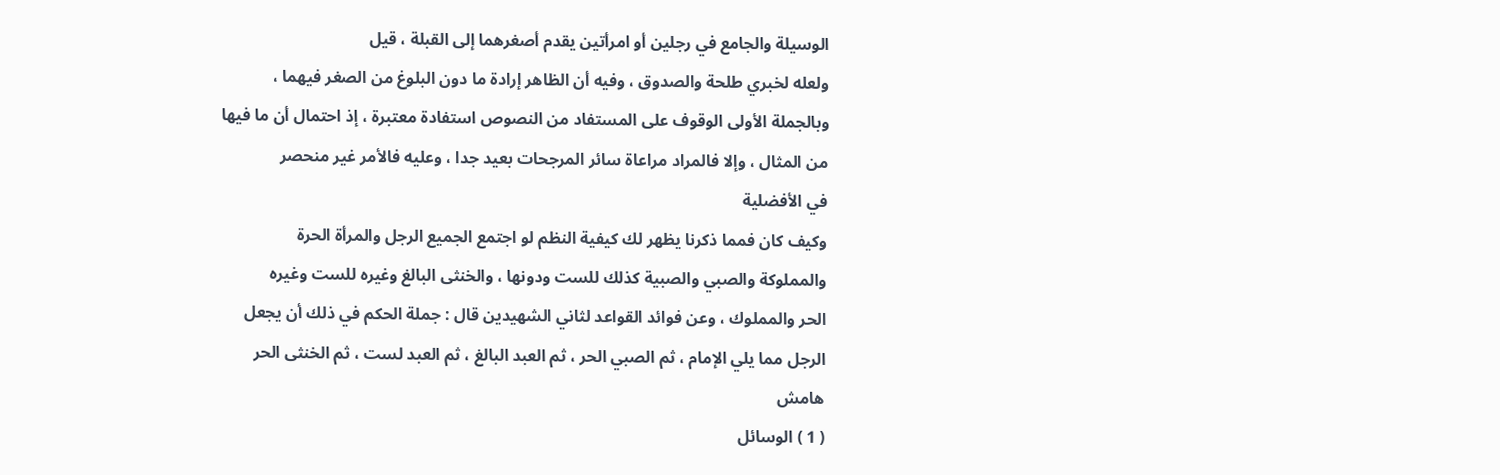الوسيلة والجامع في رجلين أو امرأتين يقدم أصغرهما إلى القبلة ، قيل
ولعله لخبري طلحة والصدوق ، وفيه أن الظاهر إرادة ما دون البلوغ من الصغر فيهما ،
وبالجملة الأولى الوقوف على المستفاد من النصوص استفادة معتبرة ، إذ احتمال أن ما فيها
من المثال ، وإلا فالمراد مراعاة سائر المرجحات بعيد جدا ، وعليه فالأمر غير منحصر
في الأفضلية
وكيف كان فمما ذكرنا يظهر لك كيفية النظم لو اجتمع الجميع الرجل والمرأة الحرة
والمملوكة والصبي والصبية كذلك للست ودونها ، والخنثى البالغ وغيره للست وغيره
الحر والمملوك ، وعن فوائد القواعد لثاني الشهيدين قال : جملة الحكم في ذلك أن يجعل
الرجل مما يلي الإمام ، ثم الصبي الحر ، ثم العبد البالغ ، ثم العبد لست ، ثم الخنثى الحر
هامش
( 1 ) الوسائل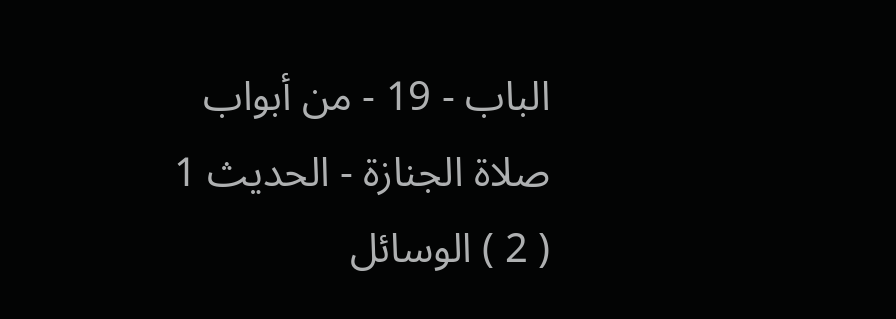الباب - 19 - من أبواب صلاة الجنازة - الحديث 1
( 2 ) الوسائل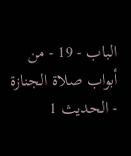الباب - 19 - من أبواب صلاة الجنازة - الحديث 1